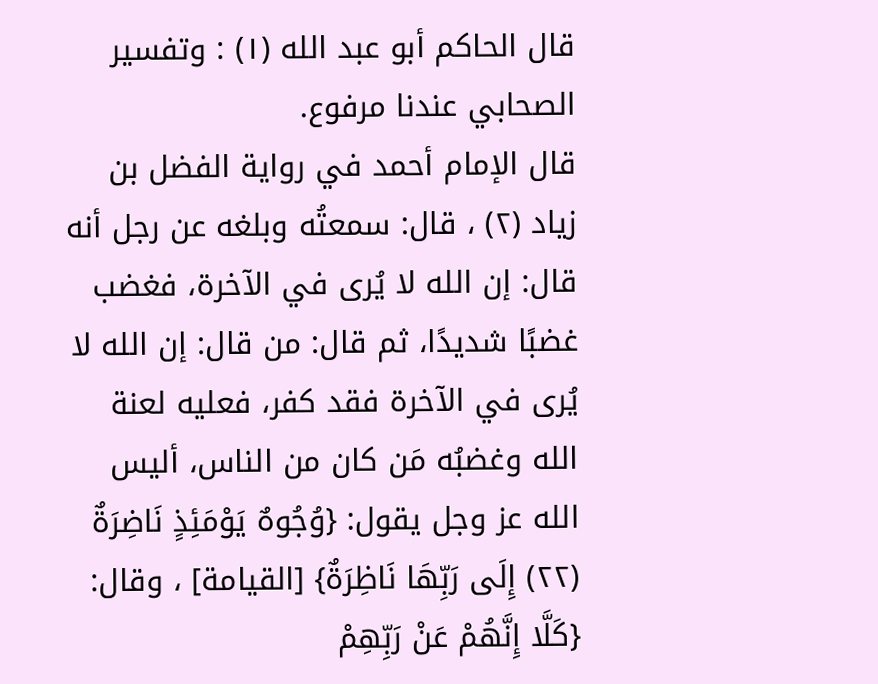قال الحاكم أبو عبد الله (١) : وتفسير الصحابي عندنا مرفوع.
قال الإمام أحمد في رواية الفضل بن زياد (٢) ، قال: سمعتُه وبلغه عن رجل أنه قال: إن الله لا يُرى في الآخرة، فغضب غضبًا شديدًا، ثم قال: من قال: إن الله لا يُرى في الآخرة فقد كفر، فعليه لعنة الله وغضبُه مَن كان من الناس، أليس الله عز وجل يقول: {وُجُوهٌ يَوْمَئِذٍ نَاضِرَةٌ (٢٢) إِلَى رَبِّهَا نَاظِرَةٌ} [القيامة] ، وقال: {كَلَّا إِنَّهُمْ عَنْ رَبِّهِمْ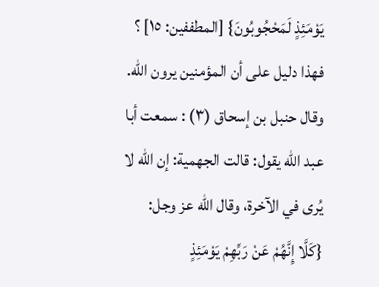يَوْمَئِذٍ لَمَحْجُوبُونَ} [المطففين: ١٥] ؟ فهذا دليل على أن المؤمنين يرون الله.
وقال حنبل بن إسحاق (٣) : سمعت أبا عبد الله يقول: قالت الجهمية: إن الله لا يُرى في الآخرة، وقال الله عز وجل: {كَلَّا إِنَّهُمْ عَنْ رَبِّهِمْ يَوْمَئِذٍ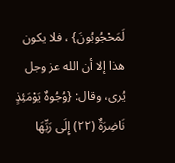لَمَحْجُوبُونَ} ، فلا يكون هذا إلا أن الله عز وجل يُرى، وقال: {وُجُوهٌ يَوْمَئِذٍ نَاضِرَةٌ (٢٢) إِلَى رَبِّهَا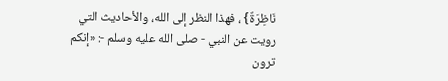نَاظِرَةٌ} ، فهذا النظر إلى الله، والأحاديث التي رويت عن النبي - صلى الله عليه وسلم -: «إنكم ترون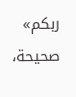ربكم» صحيحة،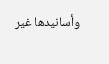وأسانيدها غير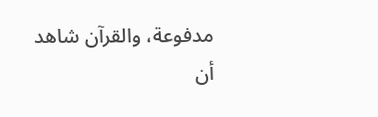مدفوعة، والقرآن شاهد أن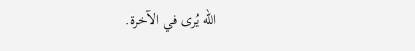الله يُرى في الآخرة.